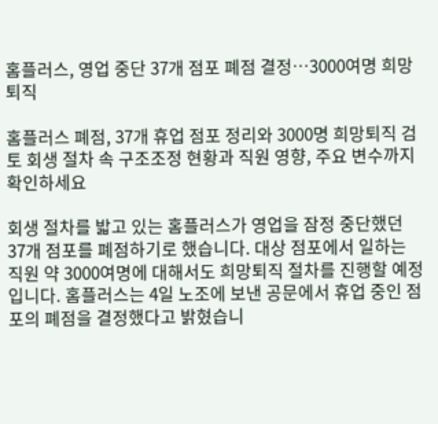홈플러스, 영업 중단 37개 점포 폐점 결정…3000여명 희망퇴직

홈플러스 폐점, 37개 휴업 점포 정리와 3000명 희망퇴직 검토 회생 절차 속 구조조정 현황과 직원 영향, 주요 변수까지 확인하세요

회생 절차를 밟고 있는 홈플러스가 영업을 잠정 중단했던 37개 점포를 폐점하기로 했습니다. 대상 점포에서 일하는 직원 약 3000여명에 대해서도 희망퇴직 절차를 진행할 예정입니다. 홈플러스는 4일 노조에 보낸 공문에서 휴업 중인 점포의 폐점을 결정했다고 밝혔습니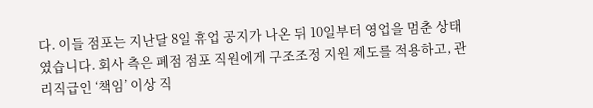다. 이들 점포는 지난달 8일 휴업 공지가 나온 뒤 10일부터 영업을 멈춘 상태였습니다. 회사 측은 폐점 점포 직원에게 구조조정 지원 제도를 적용하고, 관리직급인 ‘책임’ 이상 직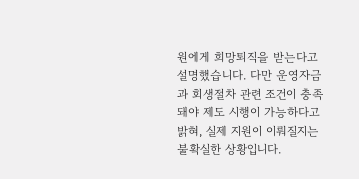원에게 희망퇴직을 받는다고 설명했습니다. 다만 운영자금과 회생절차 관련 조건이 충족돼야 제도 시행이 가능하다고 밝혀, 실제 지원이 이뤄질지는 불확실한 상황입니다.